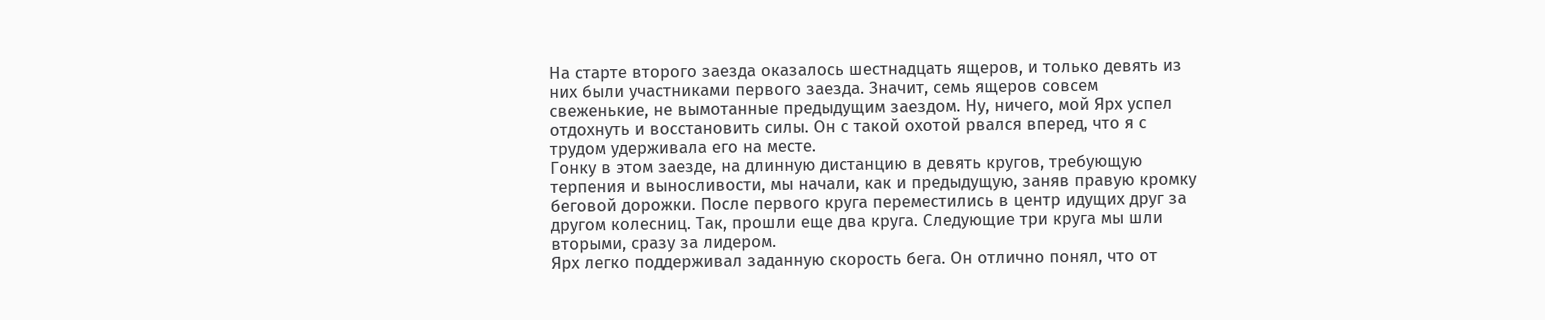На старте второго заезда оказалось шестнадцать ящеров, и только девять из них были участниками первого заезда. Значит, семь ящеров совсем свеженькие, не вымотанные предыдущим заездом. Ну, ничего, мой Ярх успел отдохнуть и восстановить силы. Он с такой охотой рвался вперед, что я с трудом удерживала его на месте.
Гонку в этом заезде, на длинную дистанцию в девять кругов, требующую терпения и выносливости, мы начали, как и предыдущую, заняв правую кромку беговой дорожки. После первого круга переместились в центр идущих друг за другом колесниц. Так, прошли еще два круга. Следующие три круга мы шли вторыми, сразу за лидером.
Ярх легко поддерживал заданную скорость бега. Он отлично понял, что от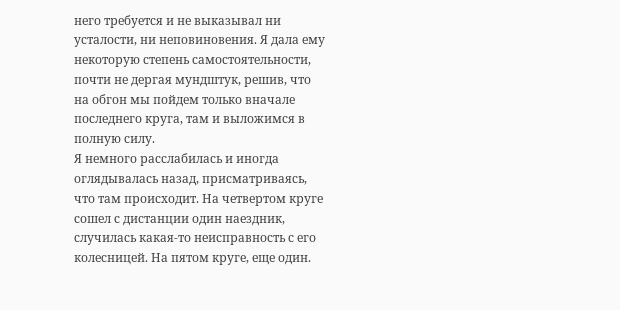него требуется и не выказывал ни усталости, ни неповиновения. Я дала ему некоторую степень самостоятельности, почти не дергая мундштук, решив, что на обгон мы пойдем только вначале последнего круга, там и выложимся в полную силу.
Я немного расслабилась и иногда оглядывалась назад, присматриваясь, что там происходит. На четвертом круге сошел с дистанции один наездник, случилась какая-то неисправность с его колесницей. На пятом круге, еще один.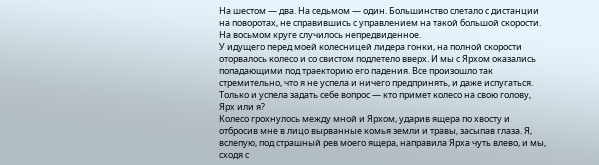На шестом — два. На седьмом — один. Большинство слетало с дистанции на поворотах, не справившись с управлением на такой большой скорости.
На восьмом круге случилось непредвиденное.
У идущего перед моей колесницей лидера гонки, на полной скорости оторвалось колесо и со свистом подлетело вверх. И мы с Ярхом оказались попадающими под траекторию его падения. Все произошло так стремительно, что я не успела и ничего предпринять, и даже испугаться. Только и успела задать себе вопрос — кто примет колесо на свою голову, Ярх или я?
Колесо грохнулось между мной и Ярхом, ударив ящера по хвосту и отбросив мне в лицо вырванные комья земли и травы, засыпав глаза. Я, вслепую, под страшный рев моего ящера, направила Ярха чуть влево, и мы, сходя с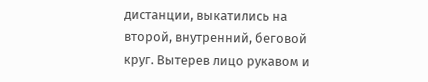дистанции, выкатились на второй, внутренний, беговой круг. Вытерев лицо рукавом и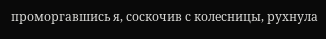проморгавшись я, соскочив с колесницы, рухнула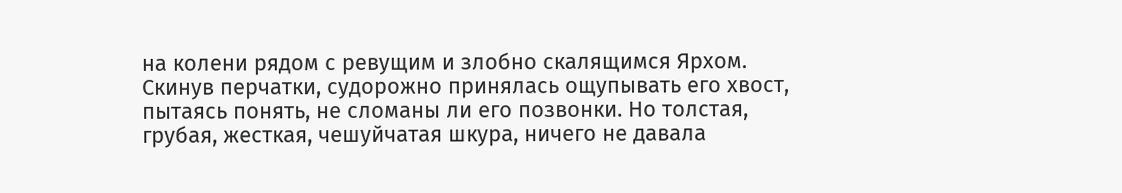на колени рядом с ревущим и злобно скалящимся Ярхом. Скинув перчатки, судорожно принялась ощупывать его хвост, пытаясь понять, не сломаны ли его позвонки. Но толстая, грубая, жесткая, чешуйчатая шкура, ничего не давала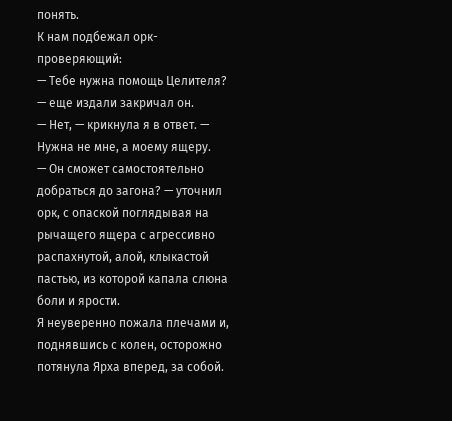понять.
К нам подбежал орк-проверяющий:
— Тебе нужна помощь Целителя? — еще издали закричал он.
— Нет, — крикнула я в ответ. — Нужна не мне, а моему ящеру.
— Он сможет самостоятельно добраться до загона? — уточнил орк, с опаской поглядывая на рычащего ящера с агрессивно распахнутой, алой, клыкастой пастью, из которой капала слюна боли и ярости.
Я неуверенно пожала плечами и, поднявшись с колен, осторожно потянула Ярха вперед, за собой.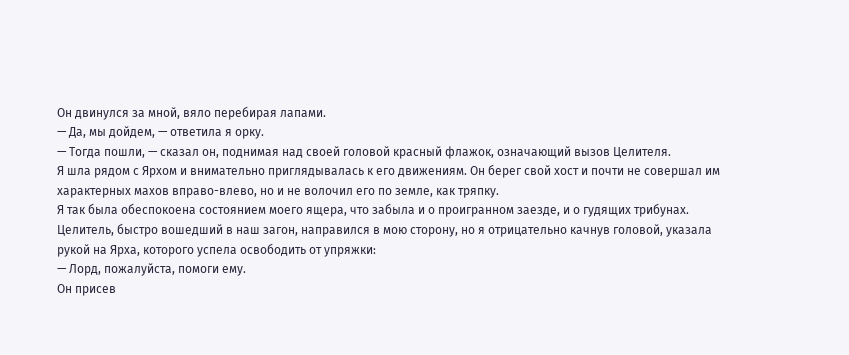Он двинулся за мной, вяло перебирая лапами.
— Да, мы дойдем, — ответила я орку.
— Тогда пошли, — сказал он, поднимая над своей головой красный флажок, означающий вызов Целителя.
Я шла рядом с Ярхом и внимательно приглядывалась к его движениям. Он берег свой хост и почти не совершал им характерных махов вправо-влево, но и не волочил его по земле, как тряпку.
Я так была обеспокоена состоянием моего ящера, что забыла и о проигранном заезде, и о гудящих трибунах.
Целитель, быстро вошедший в наш загон, направился в мою сторону, но я отрицательно качнув головой, указала рукой на Ярха, которого успела освободить от упряжки:
— Лорд, пожалуйста, помоги ему.
Он присев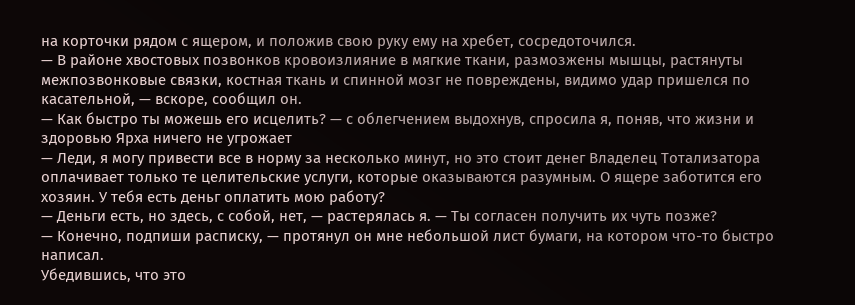на корточки рядом с ящером, и положив свою руку ему на хребет, сосредоточился.
— В районе хвостовых позвонков кровоизлияние в мягкие ткани, размозжены мышцы, растянуты межпозвонковые связки, костная ткань и спинной мозг не повреждены, видимо удар пришелся по касательной, — вскоре, сообщил он.
— Как быстро ты можешь его исцелить? — с облегчением выдохнув, спросила я, поняв, что жизни и здоровью Ярха ничего не угрожает
— Леди, я могу привести все в норму за несколько минут, но это стоит денег Владелец Тотализатора оплачивает только те целительские услуги, которые оказываются разумным. О ящере заботится его хозяин. У тебя есть деньг оплатить мою работу?
— Деньги есть, но здесь, с собой, нет, — растерялась я. — Ты согласен получить их чуть позже?
— Конечно, подпиши расписку, — протянул он мне небольшой лист бумаги, на котором что-то быстро написал.
Убедившись, что это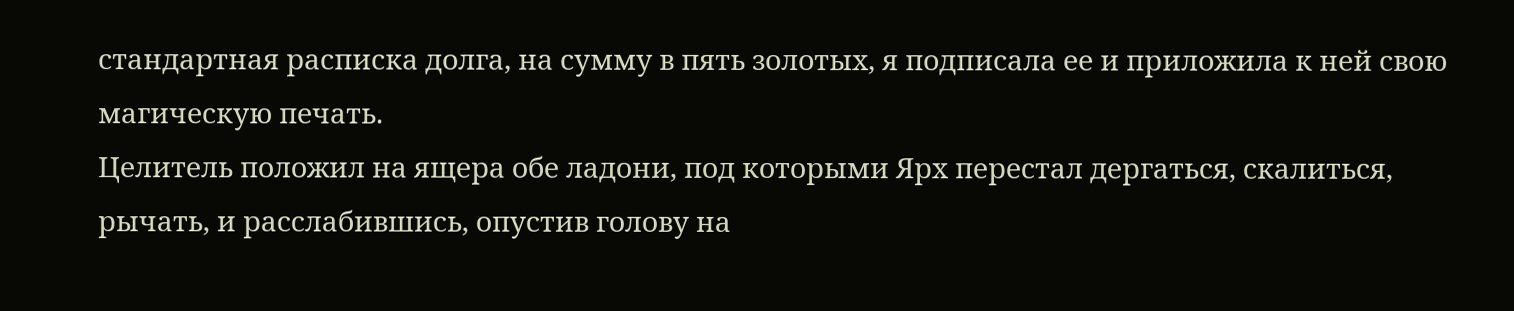стандартная расписка долга, на сумму в пять золотых, я подписала ее и приложила к ней свою магическую печать.
Целитель положил на ящера обе ладони, под которыми Ярх перестал дергаться, скалиться, рычать, и расслабившись, опустив голову на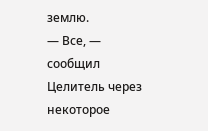землю.
— Все, — сообщил Целитель через некоторое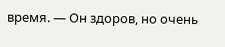время. — Он здоров, но очень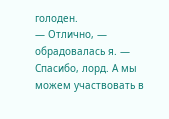голоден.
— Отлично, — обрадовалась я. — Спасибо, лорд. А мы можем участвовать в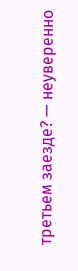третьем заезде? — неуверенно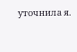уточнила я.